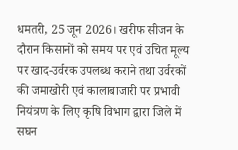धमतरी, 25 जून 2026। खरीफ सीजन के दौरान किसानों को समय पर एवं उचित मूल्य पर खाद-उर्वरक उपलब्ध कराने तथा उर्वरकों की जमाखोरी एवं कालाबाजारी पर प्रभावी नियंत्रण के लिए कृषि विभाग द्वारा जिले में सघन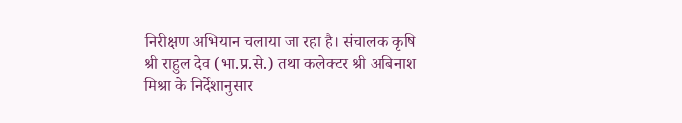निरीक्षण अभियान चलाया जा रहा है। संचालक कृषि श्री राहुल देव (भा.प्र.से.) तथा कलेक्टर श्री अबिनाश मिश्रा के निर्देशानुसार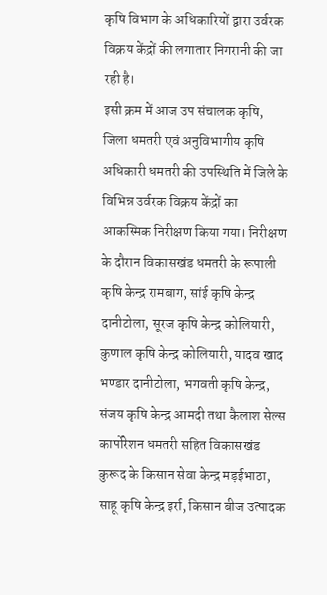कृषि विभाग के अधिकारियों द्वारा उर्वरक विक्रय केंद्रों की लगातार निगरानी की जा रही है।
इसी क्रम में आज उप संचालक कृषि, जिला धमतरी एवं अनुविभागीय कृषि अधिकारी धमतरी की उपस्थिति में जिले के विभिन्न उर्वरक विक्रय केंद्रों का आकस्मिक निरीक्षण किया गया। निरीक्षण के दौरान विकासखंड धमतरी के रूपाली कृषि केन्द्र रामबाग, सांई कृषि केन्द्र दानीटोला, सूरज कृषि केन्द्र कोलियारी, कुणाल कृषि केन्द्र कोलियारी, यादव खाद भण्डार दानीटोला, भगवती कृषि केन्द्र, संजय कृषि केन्द्र आमदी तथा कैलाश सेल्स कार्पोरेशन धमतरी सहित विकासखंड कुरूद के किसान सेवा केन्द्र मड़ईभाठा, साहू कृषि केन्द्र इर्रा, किसान बीज उत्पादक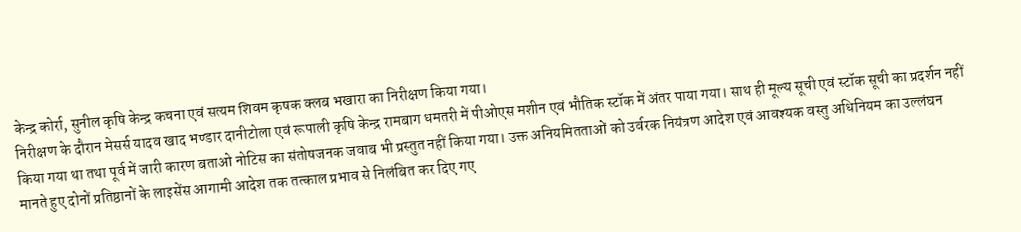केन्द्र कोर्रा, सुनील कृषि केन्द्र कचना एवं सत्यम शिवम कृषक क्लब भखारा का निरीक्षण किया गया।
निरीक्षण के दौरान मेसर्स यादव खाद भण्डार दानीटोला एवं रूपाली कृषि केन्द्र रामबाग धमतरी में पीओएस मशीन एवं भौतिक स्टॉक में अंतर पाया गया। साथ ही मूल्य सूची एवं स्टॉक सूची का प्रदर्शन नहीं किया गया था तथा पूर्व में जारी कारण बताओ नोटिस का संतोषजनक जवाब भी प्रस्तुत नहीं किया गया। उक्त अनियमितताओं को उर्वरक नियंत्रण आदेश एवं आवश्यक वस्तु अधिनियम का उल्लंघन मानते हुए दोनों प्रतिष्ठानों के लाइसेंस आगामी आदेश तक तत्काल प्रभाव से निलंबित कर दिए गए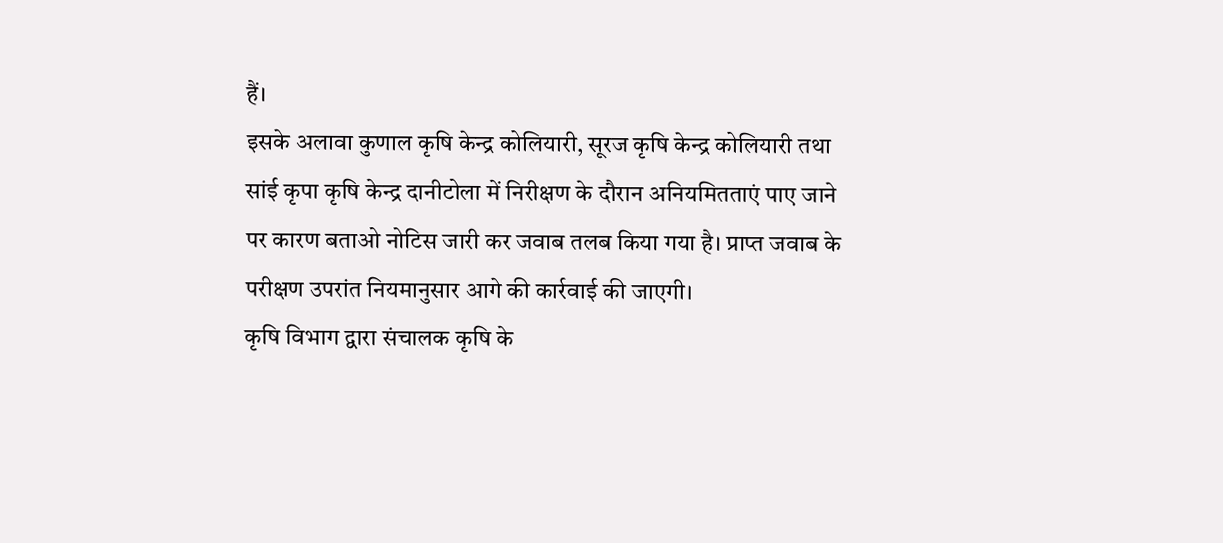हैं।
इसके अलावा कुणाल कृषि केन्द्र कोलियारी, सूरज कृषि केन्द्र कोलियारी तथा सांई कृपा कृषि केन्द्र दानीटोला में निरीक्षण के दौरान अनियमितताएं पाए जाने पर कारण बताओ नोटिस जारी कर जवाब तलब किया गया है। प्राप्त जवाब के परीक्षण उपरांत नियमानुसार आगे की कार्रवाई की जाएगी।
कृषि विभाग द्वारा संचालक कृषि के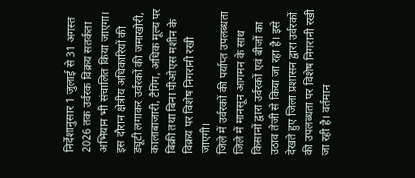निर्देशानुसार 1 जुलाई से 31 अगस्त 2026 तक उर्वरक विक्रय सतर्कता अभियान भी संचालित किया जाएगा। इस दौरान क्षेत्रीय अधिकारियों की ड्यूटी लगाकर उर्वरकों की जमाखोरी, कालाबाजारी, टैगिंग, अधिक मूल्य पर बिक्री तथा बिना पीओएस मशीन के विक्रय पर विशेष निगरानी रखी जाएगी।
जिले में उर्वरकों की पर्याप्त उपलब्धता
जिले में मानसून आगमन के साथ किसानों द्वारा उर्वरकों एवं बीजों का उठाव तेजी से किया जा रहा है। इसे देखते हुए जिला प्रशासन द्वारा उर्वरकों की उपलब्धता पर विशेष निगरानी रखी जा रही है। वर्तमान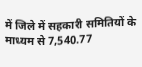में जिले में सहकारी समितियों के माध्यम से 7,540.77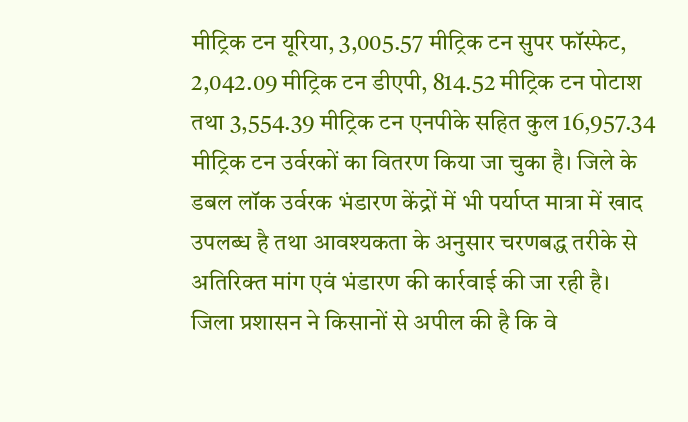मीट्रिक टन यूरिया, 3,005.57 मीट्रिक टन सुपर फॉस्फेट, 2,042.09 मीट्रिक टन डीएपी, 814.52 मीट्रिक टन पोटाश तथा 3,554.39 मीट्रिक टन एनपीके सहित कुल 16,957.34 मीट्रिक टन उर्वरकों का वितरण किया जा चुका है। जिले के डबल लॉक उर्वरक भंडारण केंद्रों में भी पर्याप्त मात्रा में खाद उपलब्ध है तथा आवश्यकता के अनुसार चरणबद्ध तरीके से अतिरिक्त मांग एवं भंडारण की कार्रवाई की जा रही है।
जिला प्रशासन ने किसानों से अपील की है कि वे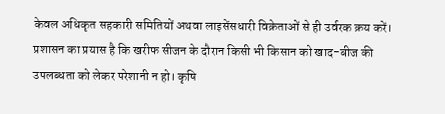केवल अधिकृत सहकारी समितियों अथवा लाइसेंसधारी विक्रेताओं से ही उर्वरक क्रय करें। प्रशासन का प्रयास है कि खरीफ सीजन के दौरान किसी भी किसान को खाद-बीज की उपलब्धता को लेकर परेशानी न हो। कृषि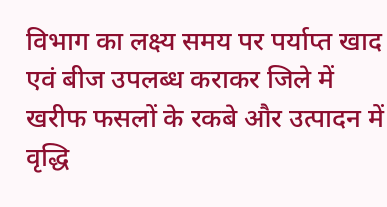विभाग का लक्ष्य समय पर पर्याप्त खाद एवं बीज उपलब्ध कराकर जिले में खरीफ फसलों के रकबे और उत्पादन में वृद्धि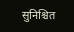सुनिश्चित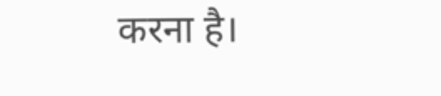करना है।